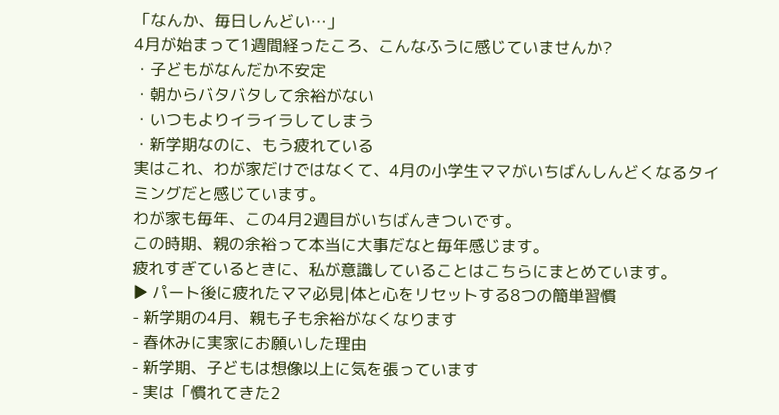「なんか、毎日しんどい…」
4月が始まって1週間経ったころ、こんなふうに感じていませんか?
・子どもがなんだか不安定
・朝からバタバタして余裕がない
・いつもよりイライラしてしまう
・新学期なのに、もう疲れている
実はこれ、わが家だけではなくて、4月の小学生ママがいちばんしんどくなるタイミングだと感じています。
わが家も毎年、この4月2週目がいちばんきついです。
この時期、親の余裕って本当に大事だなと毎年感じます。
疲れすぎているときに、私が意識していることはこちらにまとめています。
▶ パート後に疲れたママ必見|体と心をリセットする8つの簡単習慣
- 新学期の4月、親も子も余裕がなくなります
- 春休みに実家にお願いした理由
- 新学期、子どもは想像以上に気を張っています
- 実は「慣れてきた2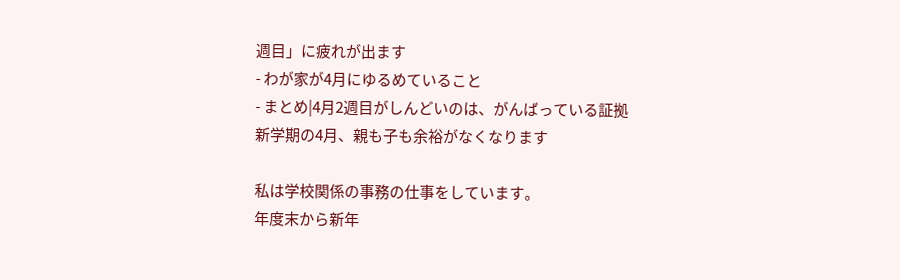週目」に疲れが出ます
- わが家が4月にゆるめていること
- まとめ|4月2週目がしんどいのは、がんばっている証拠
新学期の4月、親も子も余裕がなくなります

私は学校関係の事務の仕事をしています。
年度末から新年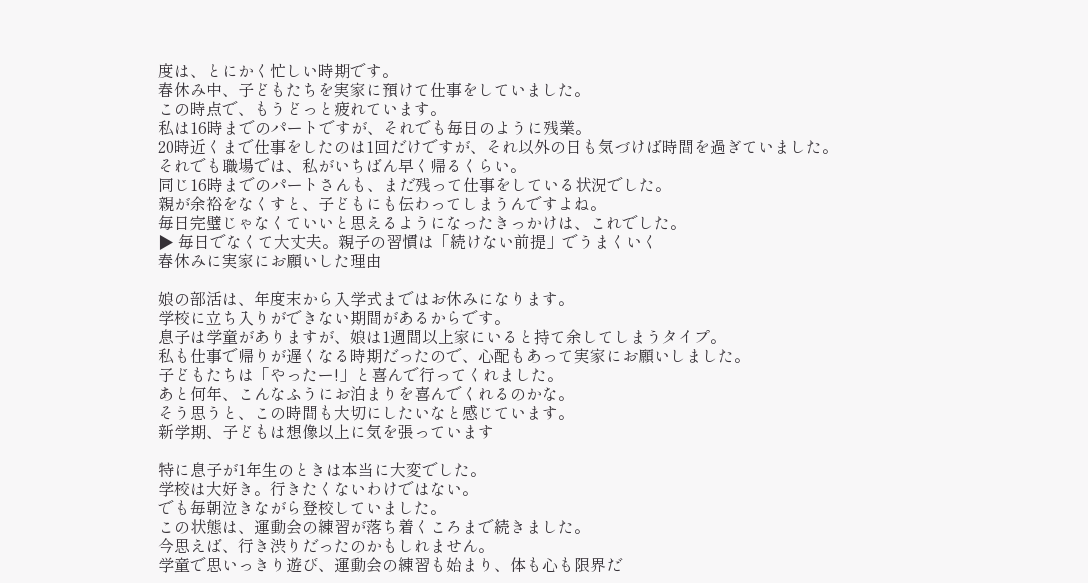度は、とにかく忙しい時期です。
春休み中、子どもたちを実家に預けて仕事をしていました。
この時点で、もうどっと疲れています。
私は16時までのパートですが、それでも毎日のように残業。
20時近くまで仕事をしたのは1回だけですが、それ以外の日も気づけば時間を過ぎていました。
それでも職場では、私がいちばん早く帰るくらい。
同じ16時までのパートさんも、まだ残って仕事をしている状況でした。
親が余裕をなくすと、子どもにも伝わってしまうんですよね。
毎日完璧じゃなくていいと思えるようになったきっかけは、これでした。
▶ 毎日でなくて大丈夫。親子の習慣は「続けない前提」でうまくいく
春休みに実家にお願いした理由

娘の部活は、年度末から入学式まではお休みになります。
学校に立ち入りができない期間があるからです。
息子は学童がありますが、娘は1週間以上家にいると持て余してしまうタイプ。
私も仕事で帰りが遅くなる時期だったので、心配もあって実家にお願いしました。
子どもたちは「やったー!」と喜んで行ってくれました。
あと何年、こんなふうにお泊まりを喜んでくれるのかな。
そう思うと、この時間も大切にしたいなと感じています。
新学期、子どもは想像以上に気を張っています

特に息子が1年生のときは本当に大変でした。
学校は大好き。行きたくないわけではない。
でも毎朝泣きながら登校していました。
この状態は、運動会の練習が落ち着くころまで続きました。
今思えば、行き渋りだったのかもしれません。
学童で思いっきり遊び、運動会の練習も始まり、体も心も限界だ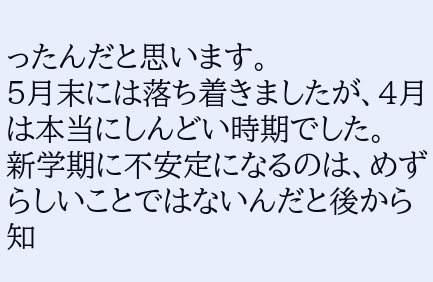ったんだと思います。
5月末には落ち着きましたが、4月は本当にしんどい時期でした。
新学期に不安定になるのは、めずらしいことではないんだと後から知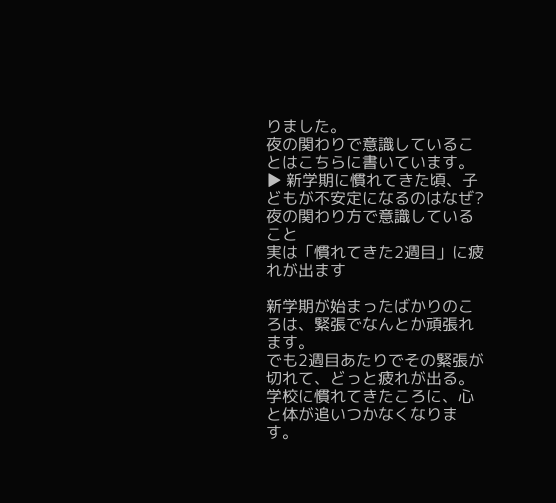りました。
夜の関わりで意識していることはこちらに書いています。
▶ 新学期に慣れてきた頃、子どもが不安定になるのはなぜ?夜の関わり方で意識していること
実は「慣れてきた2週目」に疲れが出ます

新学期が始まったばかりのころは、緊張でなんとか頑張れます。
でも2週目あたりでその緊張が切れて、どっと疲れが出る。
学校に慣れてきたころに、心と体が追いつかなくなります。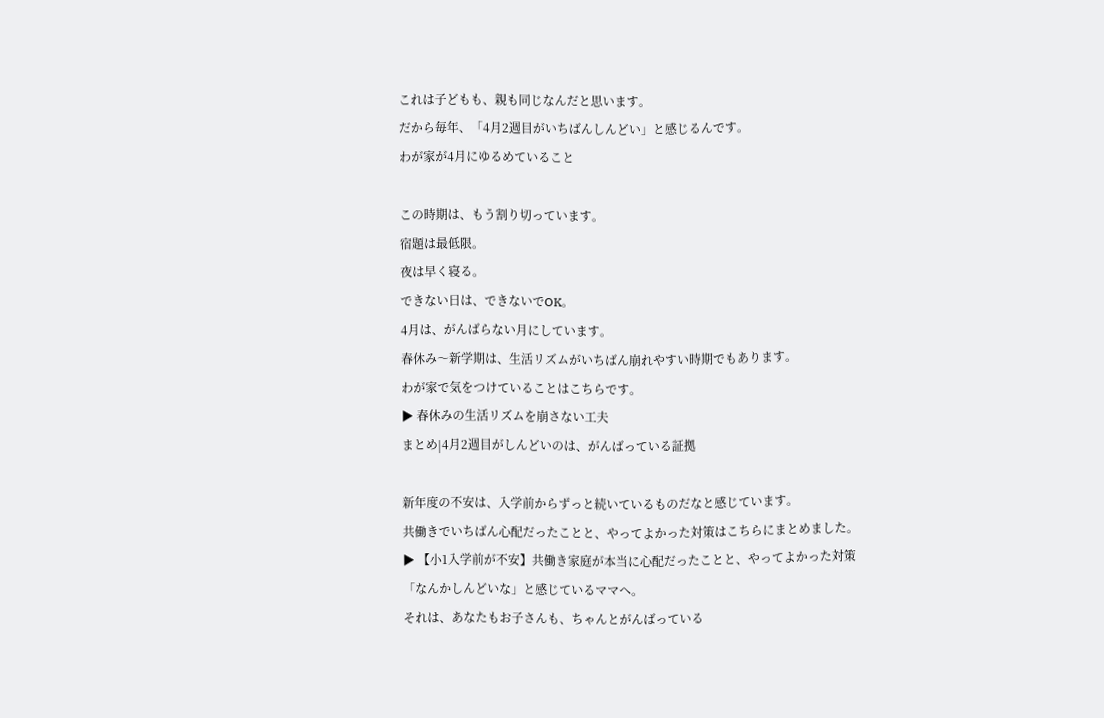これは子どもも、親も同じなんだと思います。
だから毎年、「4月2週目がいちばんしんどい」と感じるんです。
わが家が4月にゆるめていること

この時期は、もう割り切っています。
宿題は最低限。
夜は早く寝る。
できない日は、できないでOK。
4月は、がんばらない月にしています。
春休み〜新学期は、生活リズムがいちばん崩れやすい時期でもあります。
わが家で気をつけていることはこちらです。
▶ 春休みの生活リズムを崩さない工夫
まとめ|4月2週目がしんどいのは、がんばっている証拠

新年度の不安は、入学前からずっと続いているものだなと感じています。
共働きでいちばん心配だったことと、やってよかった対策はこちらにまとめました。
▶ 【小1入学前が不安】共働き家庭が本当に心配だったことと、やってよかった対策
「なんかしんどいな」と感じているママへ。
それは、あなたもお子さんも、ちゃんとがんばっている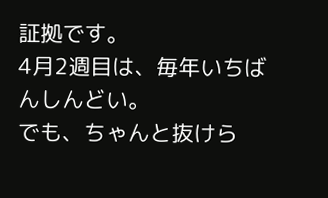証拠です。
4月2週目は、毎年いちばんしんどい。
でも、ちゃんと抜けら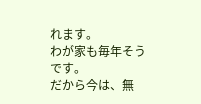れます。
わが家も毎年そうです。
だから今は、無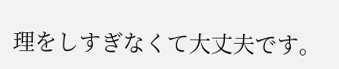理をしすぎなくて大丈夫です。